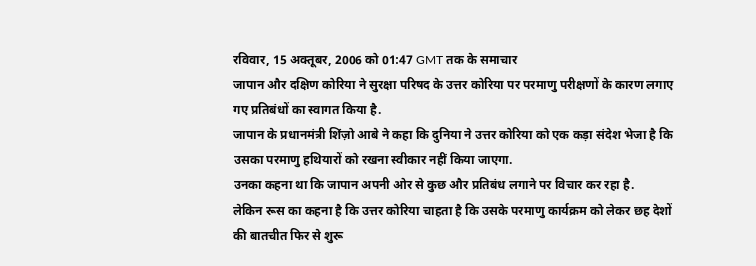रविवार, 15 अक्तूबर, 2006 को 01:47 GMT तक के समाचार
जापान और दक्षिण कोरिया ने सुरक्षा परिषद के उत्तर कोरिया पर परमाणु परीक्षणों के कारण लगाए गए प्रतिबंधों का स्वागत किया है.
जापान के प्रधानमंत्री शिंज़ो आबे ने कहा कि दुनिया ने उत्तर कोरिया को एक कड़ा संदेश भेजा है कि उसका परमाणु हथियारों को रखना स्वीकार नहीं किया जाएगा.
उनका कहना था कि जापान अपनी ओर से कुछ और प्रतिबंध लगाने पर विचार कर रहा है.
लेकिन रूस का कहना है कि उत्तर कोरिया चाहता है कि उसके परमाणु कार्यक्रम को लेकर छह देशों की बातचीत फिर से शुरू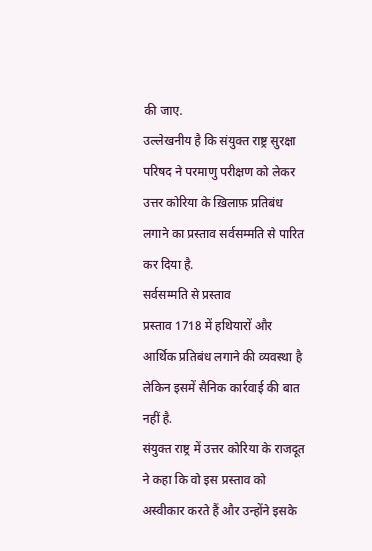की जाए.
उल्लेखनीय है कि संयुक्त राष्ट्र सुरक्षा परिषद ने परमाणु परीक्षण को लेकर उत्तर कोरिया के ख़िलाफ़ प्रतिबंध लगाने का प्रस्ताव सर्वसम्मति से पारित कर दिया है.
सर्वसम्मति से प्रस्ताव
प्रस्ताव 1718 में हथियारों और आर्थिक प्रतिबंध लगाने की व्यवस्था है लेकिन इसमें सैनिक कार्रवाई की बात नहीं है.
संयुक्त राष्ट्र में उत्तर कोरिया के राजदूत ने कहा कि वो इस प्रस्ताव को अस्वीकार करते हैं और उन्होंने इसके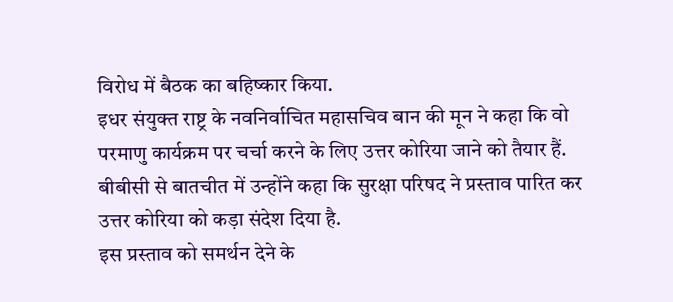विरोध में बैठक का बहिष्कार किया.
इधर संयुक्त राष्ट्र के नवनिर्वाचित महासचिव बान की मून ने कहा कि वो परमाणु कार्यक्रम पर चर्चा करने के लिए उत्तर कोरिया जाने को तैयार हैं.
बीबीसी से बातचीत में उन्होंने कहा कि सुरक्षा परिषद ने प्रस्ताव पारित कर उत्तर कोरिया को कड़ा संदेश दिया है.
इस प्रस्ताव को समर्थन देने के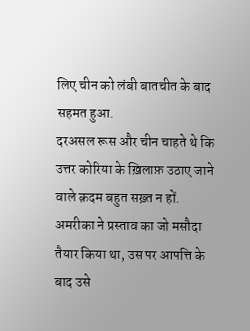लिए चीन को लंबी बातचीत के बाद सहमत हुआ.
दरअसल रूस और चीन चाहते थे कि उत्तर कोरिया के ख़िलाफ़ उठाए जाने वाले क़दम बहुत सख़्त न हों.
अमरीका ने प्रस्ताव का जो मसौदा तैयार किया था, उस पर आपत्ति के बाद उसे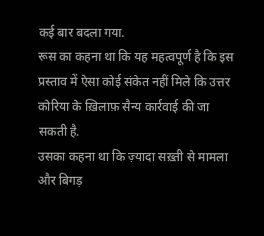कई बार बदला गया.
रूस का कहना था कि यह महत्वपूर्ण है कि इस प्रस्ताव में ऐसा कोई संकेत नहीं मिले कि उत्तर कोरिया के ख़िलाफ़ सैन्य कार्रवाई की जा सकती है.
उसका कहना था कि ज़्यादा सख़्ती से मामला और बिगड़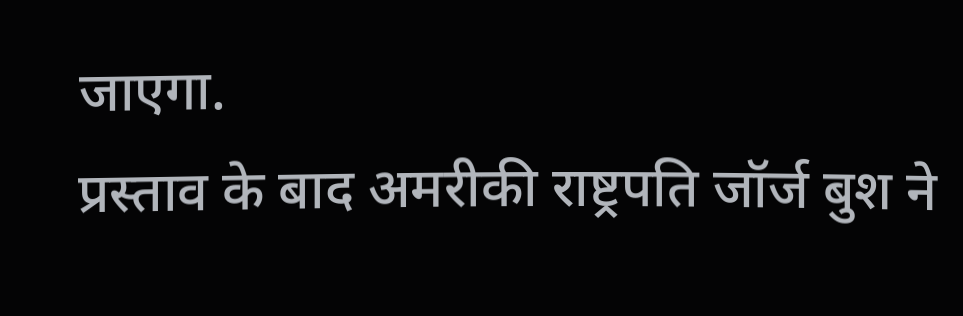जाएगा.
प्रस्ताव के बाद अमरीकी राष्ट्रपति जॉर्ज बुश ने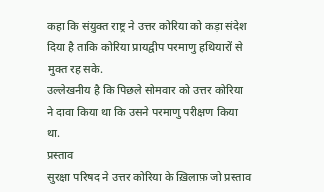कहा कि संयुक्त राष्ट्र ने उत्तर कोरिया को कड़ा संदेश दिया है ताकि कोरिया प्रायद्वीप परमाणु हथियारों से मुक्त रह सके.
उल्लेखनीय है कि पिछले सोमवार को उत्तर कोरिया ने दावा किया था कि उसने परमाणु परीक्षण किया था.
प्रस्ताव
सुरक्षा परिषद ने उत्तर कोरिया के ख़िलाफ़ जो प्रस्ताव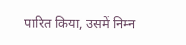पारित किया, उसमें निम्न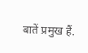बातें प्रमुख हैं.